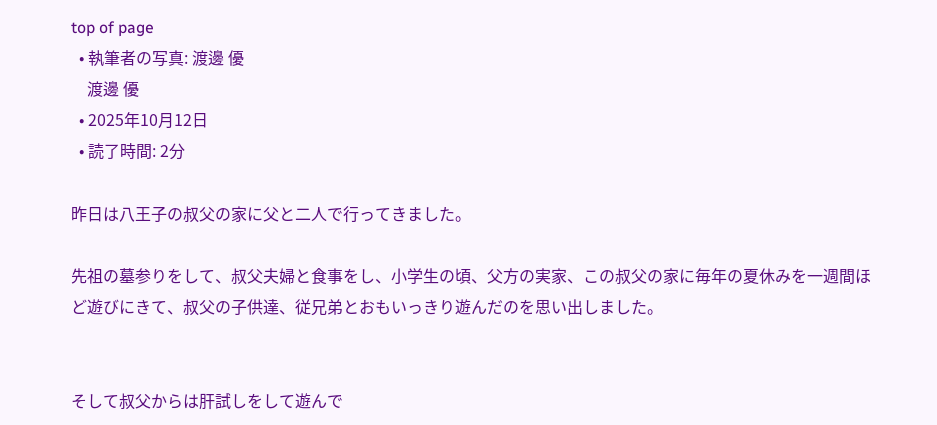top of page
  • 執筆者の写真: 渡邊 優
    渡邊 優
  • 2025年10月12日
  • 読了時間: 2分

昨日は八王子の叔父の家に父と二人で行ってきました。

先祖の墓参りをして、叔父夫婦と食事をし、小学生の頃、父方の実家、この叔父の家に毎年の夏休みを一週間ほど遊びにきて、叔父の子供達、従兄弟とおもいっきり遊んだのを思い出しました。


そして叔父からは肝試しをして遊んで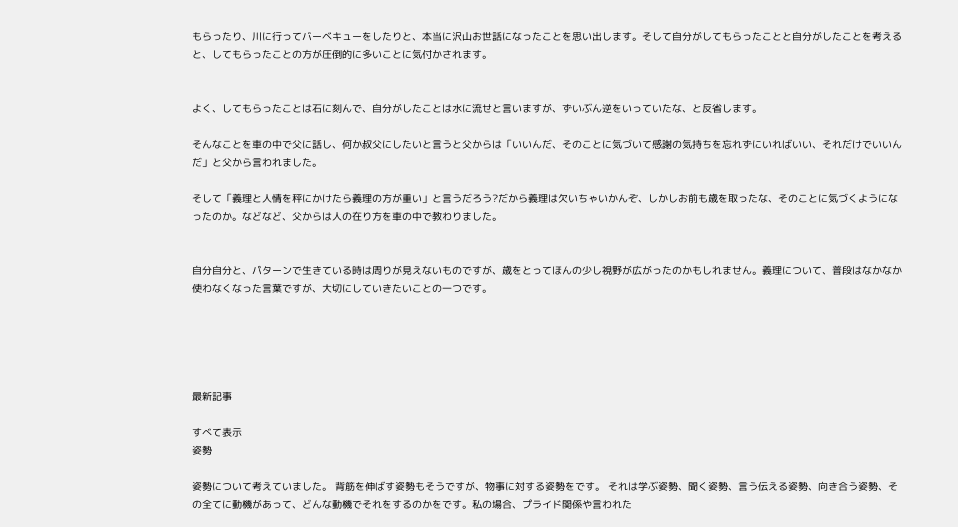もらったり、川に行ってバーベキューをしたりと、本当に沢山お世話になったことを思い出します。そして自分がしてもらったことと自分がしたことを考えると、してもらったことの方が圧倒的に多いことに気付かされます。


よく、してもらったことは石に刻んで、自分がしたことは水に流せと言いますが、ずいぶん逆をいっていたな、と反省します。

そんなことを車の中で父に話し、何か叔父にしたいと言うと父からは「いいんだ、そのことに気づいて感謝の気持ちを忘れずにいればいい、それだけでいいんだ」と父から言われました。

そして「義理と人情を秤にかけたら義理の方が重い」と言うだろう?だから義理は欠いちゃいかんぞ、しかしお前も歳を取ったな、そのことに気づくようになったのか。などなど、父からは人の在り方を車の中で教わりました。


自分自分と、パターンで生きている時は周りが見えないものですが、歳をとってほんの少し視野が広がったのかもしれません。義理について、普段はなかなか使わなくなった言葉ですが、大切にしていきたいことの一つです。





最新記事

すべて表示
姿勢

姿勢について考えていました。 背筋を伸ばす姿勢もそうですが、物事に対する姿勢をです。 それは学ぶ姿勢、聞く姿勢、言う伝える姿勢、向き合う姿勢、その全てに動機があって、どんな動機でそれをするのかをです。私の場合、プライド関係や言われた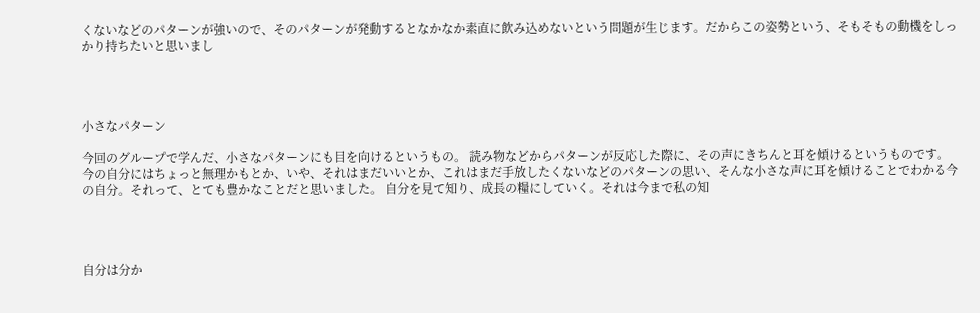くないなどのパターンが強いので、そのパターンが発動するとなかなか素直に飲み込めないという問題が生じます。だからこの姿勢という、そもそもの動機をしっかり持ちたいと思いまし




小さなパターン

今回のグループで学んだ、小さなパターンにも目を向けるというもの。 読み物などからパターンが反応した際に、その声にきちんと耳を傾けるというものです。 今の自分にはちょっと無理かもとか、いや、それはまだいいとか、これはまだ手放したくないなどのパターンの思い、そんな小さな声に耳を傾けることでわかる今の自分。それって、とても豊かなことだと思いました。 自分を見て知り、成長の糧にしていく。それは今まで私の知




自分は分か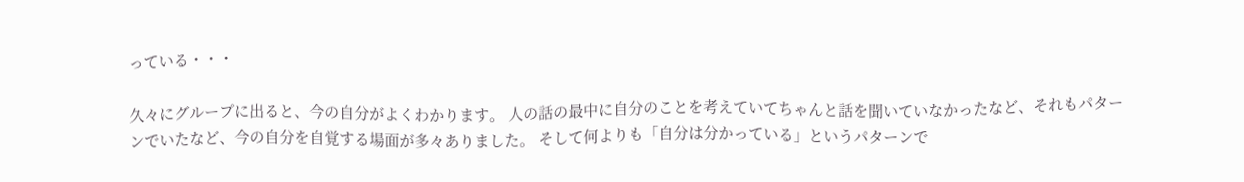っている・・・

久々にグループに出ると、今の自分がよくわかります。 人の話の最中に自分のことを考えていてちゃんと話を聞いていなかったなど、それもパターンでいたなど、今の自分を自覚する場面が多々ありました。 そして何よりも「自分は分かっている」というパターンで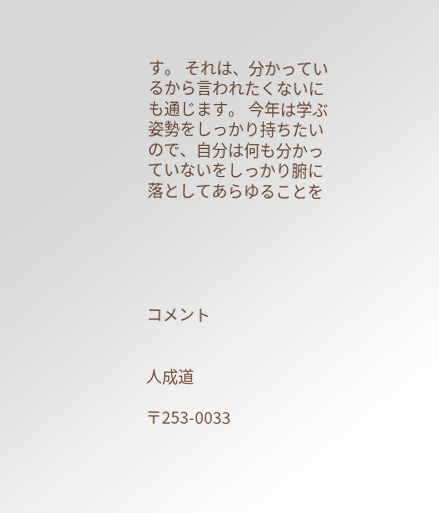す。 それは、分かっているから言われたくないにも通じます。 今年は学ぶ姿勢をしっかり持ちたいので、自分は何も分かっていないをしっかり腑に落としてあらゆることを





コメント


人成道

〒253-0033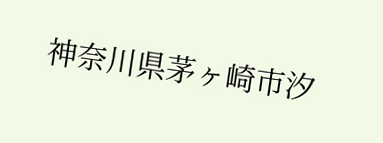神奈川県茅ヶ崎市汐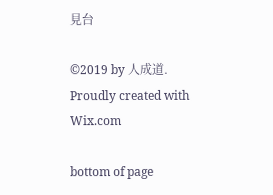見台

©2019 by 人成道. Proudly created with Wix.com

bottom of page